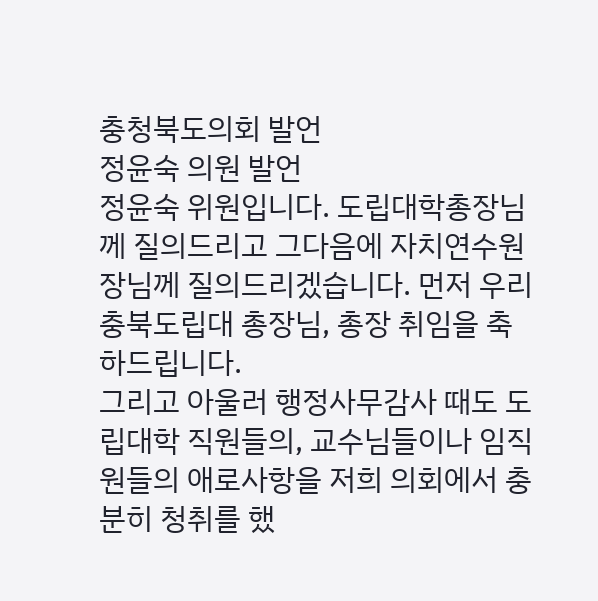충청북도의회 발언
정윤숙 의원 발언
정윤숙 위원입니다. 도립대학총장님께 질의드리고 그다음에 자치연수원장님께 질의드리겠습니다. 먼저 우리 충북도립대 총장님, 총장 취임을 축하드립니다.
그리고 아울러 행정사무감사 때도 도립대학 직원들의, 교수님들이나 임직원들의 애로사항을 저희 의회에서 충분히 청취를 했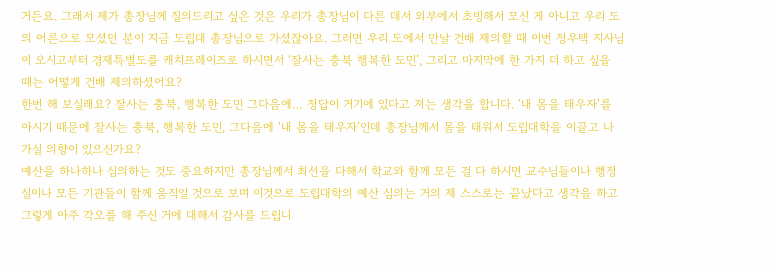거든요. 그래서 제가 총장님께 질의드리고 싶은 것은 우리가 총장님이 다른 데서 외부에서 초빙해서 모신 게 아니고 우리 도의 어른으로 모셨던 분이 지금 도립대 총장님으로 가셨잖아요. 그러면 우리 도에서 만날 건배 제의할 때 이번 정우택 지사님이 오시고부터 경제특별도를 캐치프레이즈로 하시면서 ‘잘사는 충북 행복한 도민’, 그리고 마지막에 한 가지 더 하고 싶을 때는 어떻게 건배 제의하셨어요?
한번 해 보실래요? 잘사는 충북, 행복한 도민 그다음에… 정답이 거기에 있다고 저는 생각을 합니다. ‘내 몸을 태우자’를 아시기 때문에 잘사는 충북, 행복한 도민, 그다음에 ‘내 몸을 태우자’인데 총장님께서 몸을 태워서 도립대학을 이끌고 나가실 의향이 있으신가요?
예산을 하나하나 심의하는 것도 중요하지만 총장님께서 최선을 다해서 학교와 함께 모든 걸 다 하시면 교수님들이나 행정실이나 모든 기관들이 함께 움직일 것으로 보며 이것으로 도립대학의 예산 심의는 거의 제 스스로는 끝났다고 생각을 하고 그렇게 아주 각오를 해 주신 거에 대해서 감사를 드립니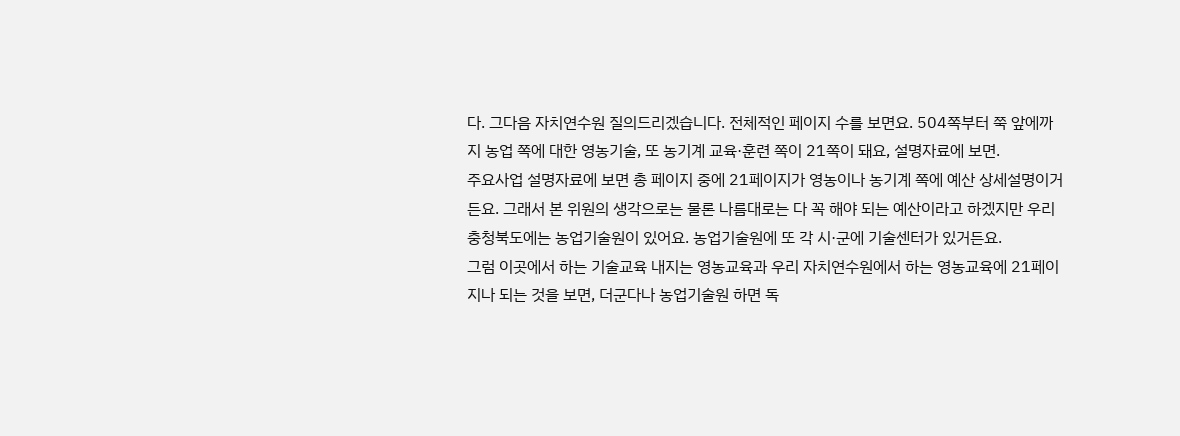다. 그다음 자치연수원 질의드리겠습니다. 전체적인 페이지 수를 보면요. 504쪽부터 쭉 앞에까지 농업 쪽에 대한 영농기술, 또 농기계 교육·훈련 쪽이 21쪽이 돼요, 설명자료에 보면.
주요사업 설명자료에 보면 총 페이지 중에 21페이지가 영농이나 농기계 쪽에 예산 상세설명이거든요. 그래서 본 위원의 생각으로는 물론 나름대로는 다 꼭 해야 되는 예산이라고 하겠지만 우리 충청북도에는 농업기술원이 있어요. 농업기술원에 또 각 시·군에 기술센터가 있거든요.
그럼 이곳에서 하는 기술교육 내지는 영농교육과 우리 자치연수원에서 하는 영농교육에 21페이지나 되는 것을 보면, 더군다나 농업기술원 하면 독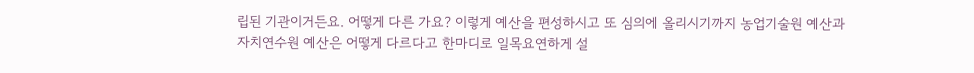립된 기관이거든요. 어떻게 다른 가요? 이렇게 예산을 편성하시고 또 심의에 올리시기까지 농업기술원 예산과 자치연수원 예산은 어떻게 다르다고 한마디로 일목요연하게 설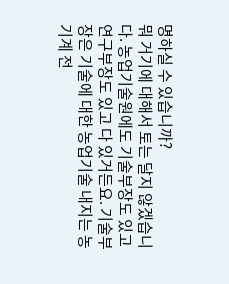명하실 수 있습니까?
뭐 거기에 대해서 토는 달지 않겠습니다. 농업기술원에도 기술부장도 있고 연구부장도 있고 다 있거든요. 기술부장은 기술에 대한 농업기술 내지는 농기계 전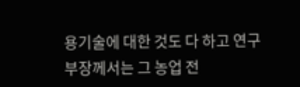용기술에 대한 것도 다 하고 연구부장께서는 그 농업 전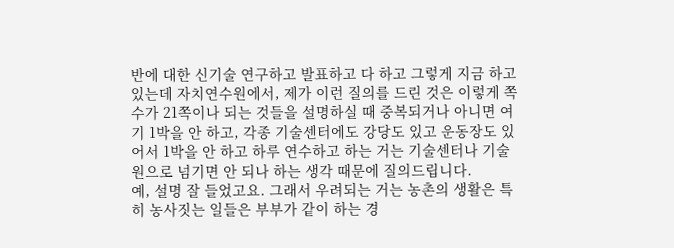반에 대한 신기술 연구하고 발표하고 다 하고 그렇게 지금 하고 있는데 자치연수원에서, 제가 이런 질의를 드린 것은 이렇게 쪽수가 21쪽이나 되는 것들을 설명하실 때 중복되거나 아니면 여기 1박을 안 하고, 각종 기술센터에도 강당도 있고 운동장도 있어서 1박을 안 하고 하루 연수하고 하는 거는 기술센터나 기술원으로 넘기면 안 되나 하는 생각 때문에 질의드립니다.
예, 설명 잘 들었고요. 그래서 우려되는 거는 농촌의 생활은 특히 농사짓는 일들은 부부가 같이 하는 경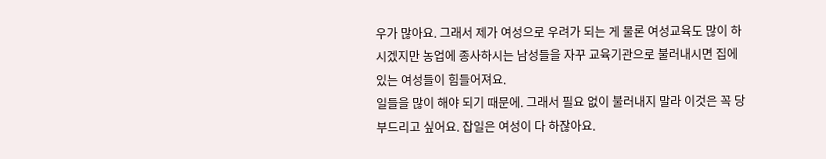우가 많아요. 그래서 제가 여성으로 우려가 되는 게 물론 여성교육도 많이 하시겠지만 농업에 종사하시는 남성들을 자꾸 교육기관으로 불러내시면 집에 있는 여성들이 힘들어져요.
일들을 많이 해야 되기 때문에. 그래서 필요 없이 불러내지 말라 이것은 꼭 당부드리고 싶어요. 잡일은 여성이 다 하잖아요.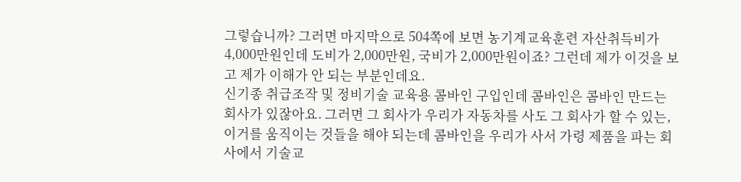그렇습니까? 그러면 마지막으로 504쪽에 보면 농기계교육훈련 자산취득비가 4,000만원인데 도비가 2,000만원, 국비가 2,000만원이죠? 그런데 제가 이것을 보고 제가 이해가 안 되는 부분인데요.
신기종 취급조작 및 정비기술 교육용 콤바인 구입인데 콤바인은 콤바인 만드는 회사가 있잖아요. 그러면 그 회사가 우리가 자동차를 사도 그 회사가 할 수 있는, 이거를 움직이는 것들을 해야 되는데 콤바인을 우리가 사서 가령 제품을 파는 회사에서 기술교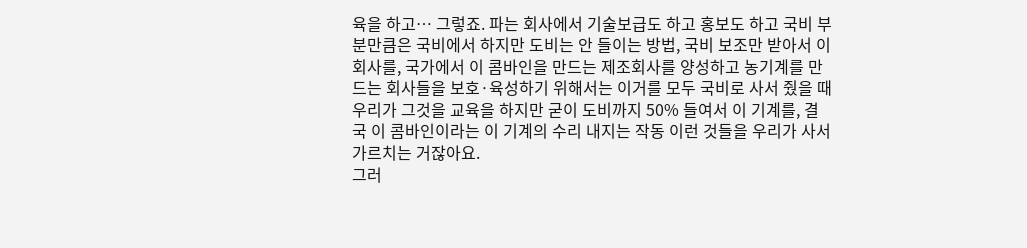육을 하고… 그렇죠. 파는 회사에서 기술보급도 하고 홍보도 하고 국비 부분만큼은 국비에서 하지만 도비는 안 들이는 방법, 국비 보조만 받아서 이 회사를, 국가에서 이 콤바인을 만드는 제조회사를 양성하고 농기계를 만드는 회사들을 보호·육성하기 위해서는 이거를 모두 국비로 사서 줬을 때 우리가 그것을 교육을 하지만 굳이 도비까지 50% 들여서 이 기계를, 결국 이 콤바인이라는 이 기계의 수리 내지는 작동 이런 것들을 우리가 사서 가르치는 거잖아요.
그러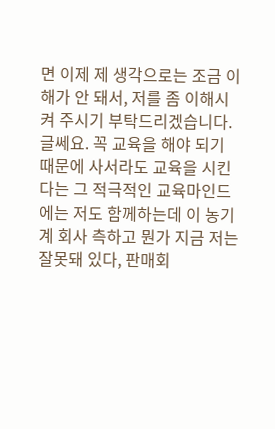면 이제 제 생각으로는 조금 이해가 안 돼서, 저를 좀 이해시켜 주시기 부탁드리겠습니다. 글쎄요. 꼭 교육을 해야 되기 때문에 사서라도 교육을 시킨다는 그 적극적인 교육마인드에는 저도 함께하는데 이 농기계 회사 측하고 뭔가 지금 저는 잘못돼 있다, 판매회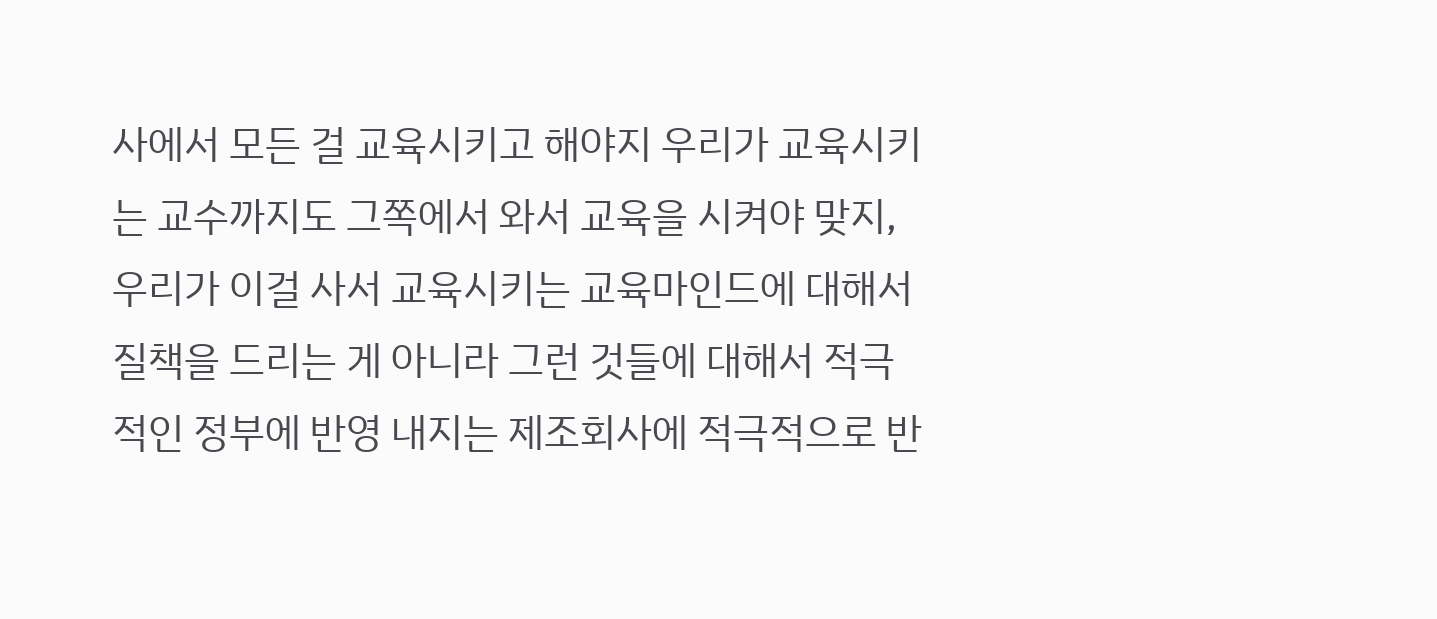사에서 모든 걸 교육시키고 해야지 우리가 교육시키는 교수까지도 그쪽에서 와서 교육을 시켜야 맞지, 우리가 이걸 사서 교육시키는 교육마인드에 대해서 질책을 드리는 게 아니라 그런 것들에 대해서 적극적인 정부에 반영 내지는 제조회사에 적극적으로 반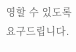영할 수 있도록 요구드립니다.